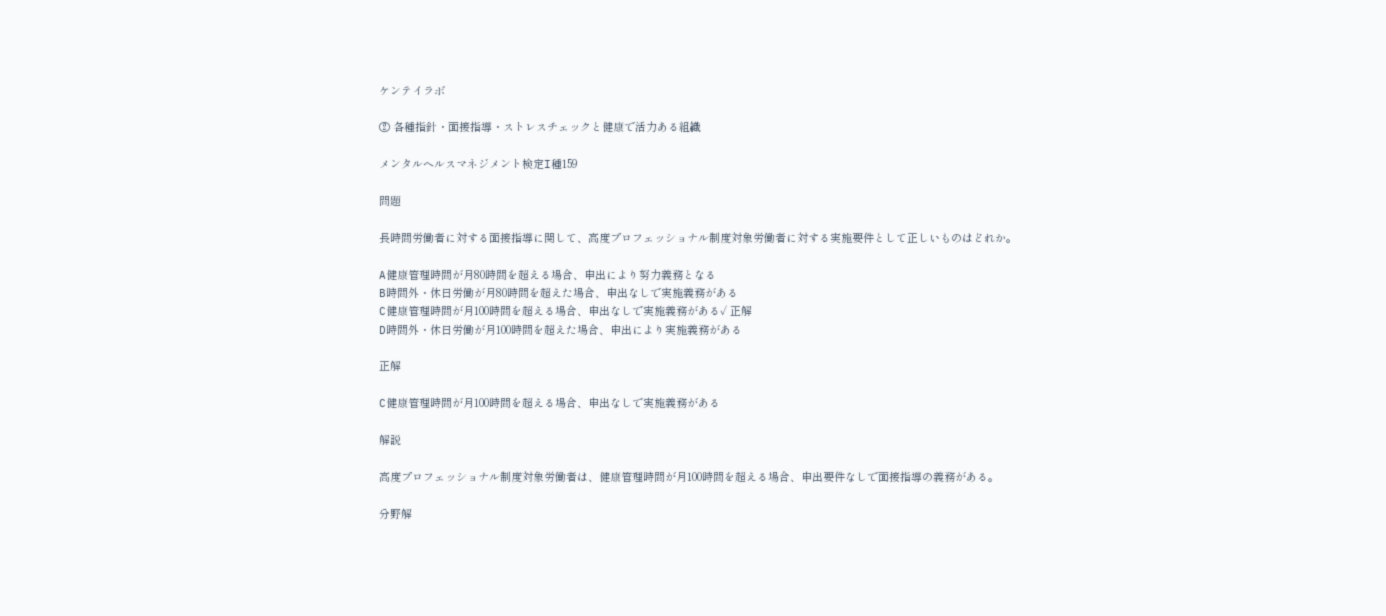ケンテイラボ

② 各種指針・面接指導・ストレスチェックと健康で活力ある組織

メンタルヘルスマネジメント検定I種159

問題

長時間労働者に対する面接指導に関して、高度プロフェッショナル制度対象労働者に対する実施要件として正しいものはどれか。

A健康管理時間が月80時間を超える場合、申出により努力義務となる
B時間外・休日労働が月80時間を超えた場合、申出なしで実施義務がある
C健康管理時間が月100時間を超える場合、申出なしで実施義務がある✓ 正解
D時間外・休日労働が月100時間を超えた場合、申出により実施義務がある

正解

C健康管理時間が月100時間を超える場合、申出なしで実施義務がある

解説

高度プロフェッショナル制度対象労働者は、健康管理時間が月100時間を超える場合、申出要件なしで面接指導の義務がある。

分野解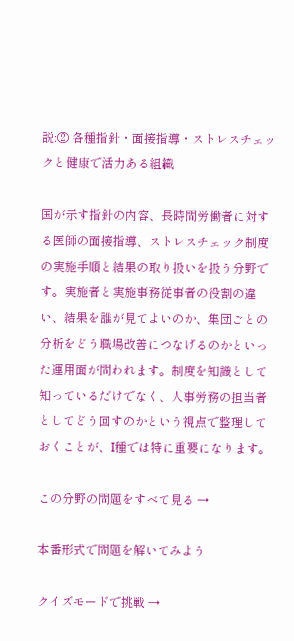説:② 各種指針・面接指導・ストレスチェックと健康で活力ある組織

国が示す指針の内容、長時間労働者に対する医師の面接指導、ストレスチェック制度の実施手順と結果の取り扱いを扱う分野です。実施者と実施事務従事者の役割の違い、結果を誰が見てよいのか、集団ごとの分析をどう職場改善につなげるのかといった運用面が問われます。制度を知識として知っているだけでなく、人事労務の担当者としてどう回すのかという視点で整理しておくことが、I種では特に重要になります。

この分野の問題をすべて見る →

本番形式で問題を解いてみよう

クイズモードで挑戦 →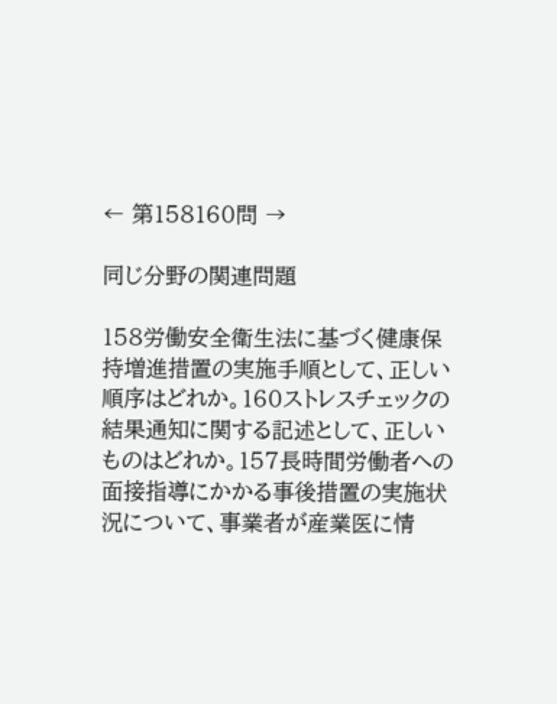← 第158160問 →

同じ分野の関連問題

158労働安全衛生法に基づく健康保持増進措置の実施手順として、正しい順序はどれか。160ストレスチェックの結果通知に関する記述として、正しいものはどれか。157長時間労働者への面接指導にかかる事後措置の実施状況について、事業者が産業医に情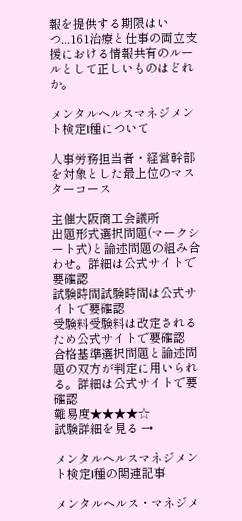報を提供する期限はいつ...161治療と仕事の両立支援における情報共有のルールとして正しいものはどれか。

メンタルヘルスマネジメント検定I種について

人事労務担当者・経営幹部を対象とした最上位のマスターコース

主催大阪商工会議所
出題形式選択問題(マークシート式)と論述問題の組み合わせ。詳細は公式サイトで要確認
試験時間試験時間は公式サイトで要確認
受験料受験料は改定されるため公式サイトで要確認
合格基準選択問題と論述問題の双方が判定に用いられる。詳細は公式サイトで要確認
難易度★★★★☆
試験詳細を見る →

メンタルヘルスマネジメント検定I種の関連記事

メンタルヘルス・マネジメ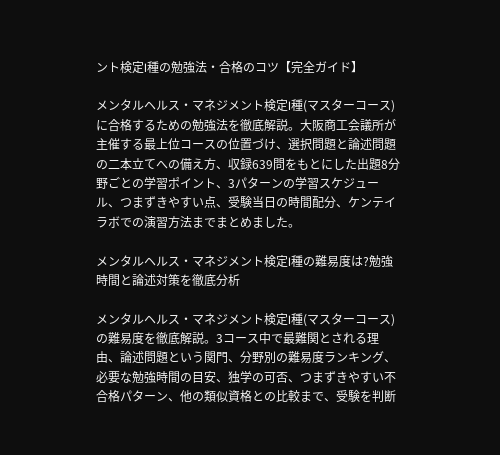ント検定I種の勉強法・合格のコツ【完全ガイド】

メンタルヘルス・マネジメント検定I種(マスターコース)に合格するための勉強法を徹底解説。大阪商工会議所が主催する最上位コースの位置づけ、選択問題と論述問題の二本立てへの備え方、収録639問をもとにした出題8分野ごとの学習ポイント、3パターンの学習スケジュール、つまずきやすい点、受験当日の時間配分、ケンテイラボでの演習方法までまとめました。

メンタルヘルス・マネジメント検定I種の難易度は?勉強時間と論述対策を徹底分析

メンタルヘルス・マネジメント検定I種(マスターコース)の難易度を徹底解説。3コース中で最難関とされる理由、論述問題という関門、分野別の難易度ランキング、必要な勉強時間の目安、独学の可否、つまずきやすい不合格パターン、他の類似資格との比較まで、受験を判断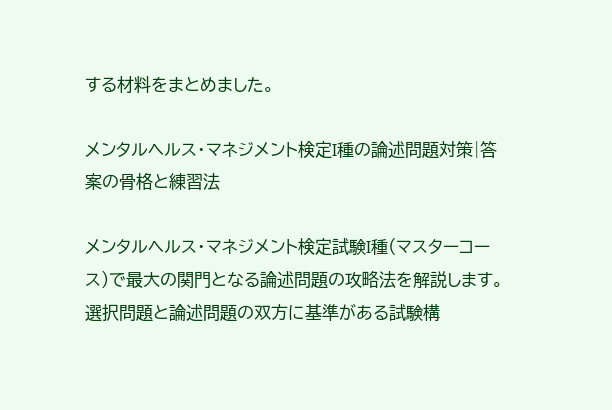する材料をまとめました。

メンタルヘルス・マネジメント検定I種の論述問題対策|答案の骨格と練習法

メンタルヘルス・マネジメント検定試験I種(マスターコース)で最大の関門となる論述問題の攻略法を解説します。選択問題と論述問題の双方に基準がある試験構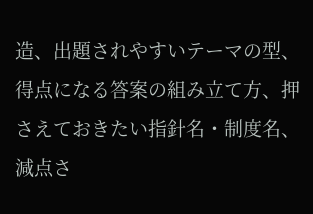造、出題されやすいテーマの型、得点になる答案の組み立て方、押さえておきたい指針名・制度名、減点さ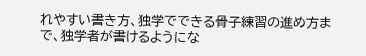れやすい書き方、独学でできる骨子練習の進め方まで、独学者が書けるようにな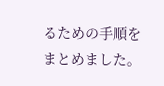るための手順をまとめました。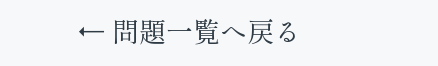← 問題一覧へ戻る